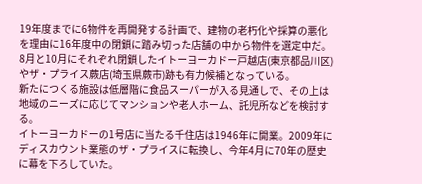19年度までに6物件を再開発する計画で、建物の老朽化や採算の悪化を理由に16年度中の閉鎖に踏み切った店舗の中から物件を選定中だ。8月と10月にそれぞれ閉鎖したイトーヨーカドー戸越店(東京都品川区)やザ・プライス蕨店(埼玉県蕨市)跡も有力候補となっている。
新たにつくる施設は低層階に食品スーパーが入る見通しで、その上は地域のニーズに応じてマンションや老人ホーム、託児所などを検討する。
イトーヨーカドーの1号店に当たる千住店は1946年に開業。2009年にディスカウント業態のザ・プライスに転換し、今年4月に70年の歴史に幕を下ろしていた。